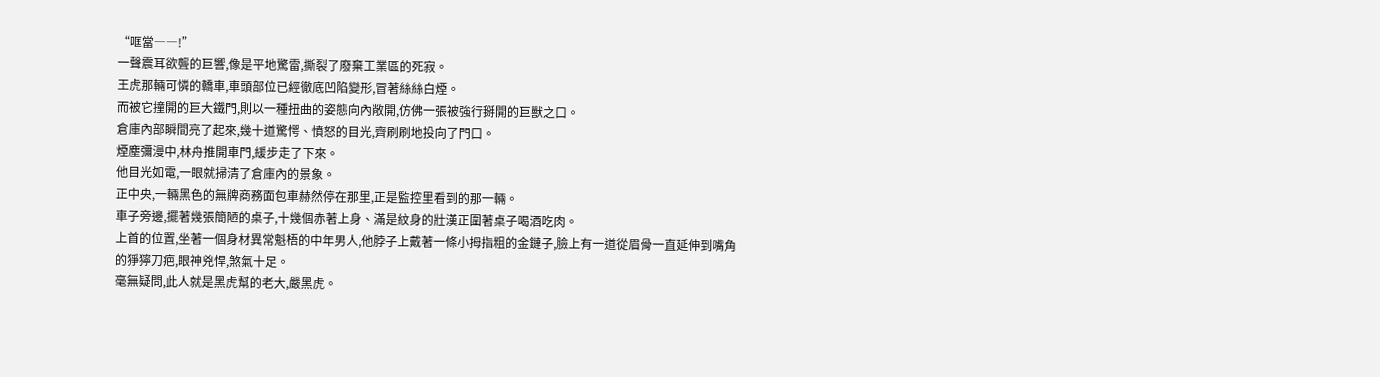“哐當――!”
一聲震耳欲聾的巨響,像是平地驚雷,撕裂了廢棄工業區的死寂。
王虎那輛可憐的轎車,車頭部位已經徹底凹陷變形,冒著絲絲白煙。
而被它撞開的巨大鐵門,則以一種扭曲的姿態向內敞開,仿佛一張被強行掰開的巨獸之口。
倉庫內部瞬間亮了起來,幾十道驚愕、憤怒的目光,齊刷刷地投向了門口。
煙塵彌漫中,林舟推開車門,緩步走了下來。
他目光如電,一眼就掃清了倉庫內的景象。
正中央,一輛黑色的無牌商務面包車赫然停在那里,正是監控里看到的那一輛。
車子旁邊,擺著幾張簡陋的桌子,十幾個赤著上身、滿是紋身的壯漢正圍著桌子喝酒吃肉。
上首的位置,坐著一個身材異常魁梧的中年男人,他脖子上戴著一條小拇指粗的金鏈子,臉上有一道從眉骨一直延伸到嘴角的猙獰刀疤,眼神兇悍,煞氣十足。
毫無疑問,此人就是黑虎幫的老大,嚴黑虎。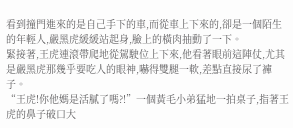看到撞門進來的是自己手下的車,而從車上下來的,卻是一個陌生的年輕人,嚴黑虎緩緩站起身,臉上的橫肉抽動了一下。
緊接著,王虎連滾帶爬地從駕駛位上下來,他看著眼前這陣仗,尤其是嚴黑虎那幾乎要吃人的眼神,嚇得雙腿一軟,差點直接尿了褲子。
“王虎!你他媽是活膩了嗎?!”一個黃毛小弟猛地一拍桌子,指著王虎的鼻子破口大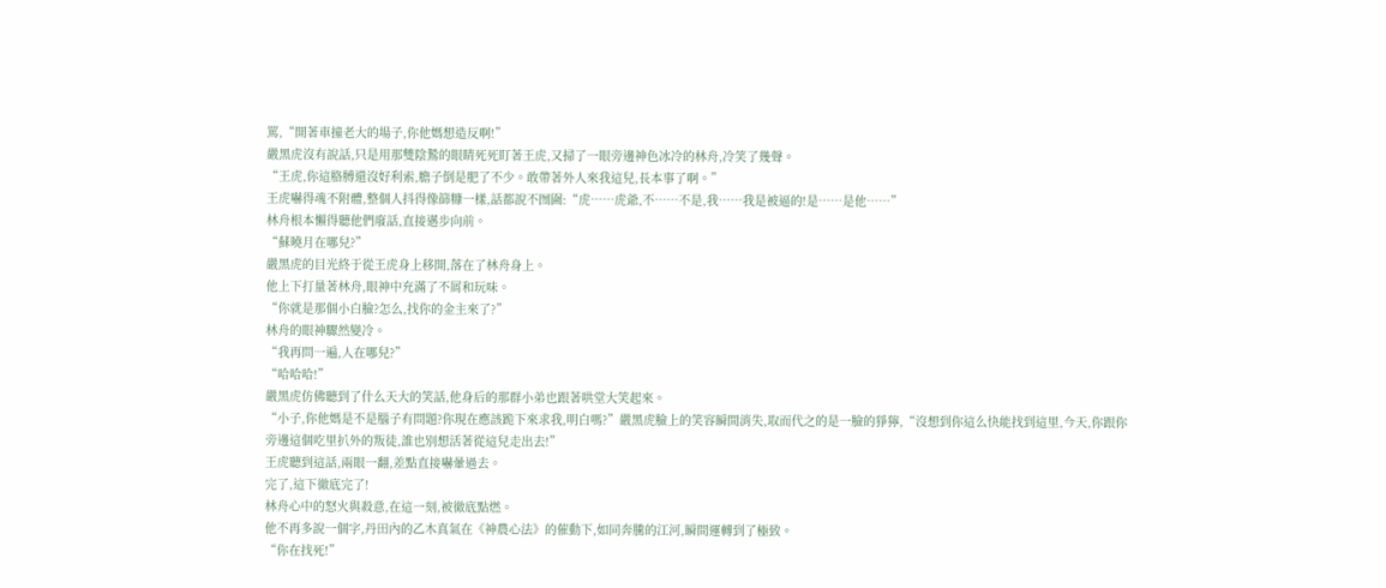罵,“開著車撞老大的場子,你他媽想造反啊!”
嚴黑虎沒有說話,只是用那雙陰鷙的眼睛死死盯著王虎,又掃了一眼旁邊神色冰冷的林舟,冷笑了幾聲。
“王虎,你這胳膊還沒好利索,膽子倒是肥了不少。敢帶著外人來我這兒,長本事了啊。”
王虎嚇得魂不附體,整個人抖得像篩糠一樣,話都說不囫圇:“虎……虎爺,不……不是,我……我是被逼的!是……是他……”
林舟根本懶得聽他們廢話,直接邁步向前。
“蘇曉月在哪兒?”
嚴黑虎的目光終于從王虎身上移開,落在了林舟身上。
他上下打量著林舟,眼神中充滿了不屑和玩味。
“你就是那個小白臉?怎么,找你的金主來了?”
林舟的眼神驟然變冷。
“我再問一遍,人在哪兒?”
“哈哈哈!”
嚴黑虎仿佛聽到了什么天大的笑話,他身后的那群小弟也跟著哄堂大笑起來。
“小子,你他媽是不是腦子有問題?你現在應該跪下來求我,明白嗎?”嚴黑虎臉上的笑容瞬間消失,取而代之的是一臉的猙獰,“沒想到你這么快能找到這里,今天,你跟你旁邊這個吃里扒外的叛徒,誰也別想活著從這兒走出去!”
王虎聽到這話,兩眼一翻,差點直接嚇暈過去。
完了,這下徹底完了!
林舟心中的怒火與殺意,在這一刻,被徹底點燃。
他不再多說一個字,丹田內的乙木真氣在《神農心法》的催動下,如同奔騰的江河,瞬間運轉到了極致。
“你在找死!”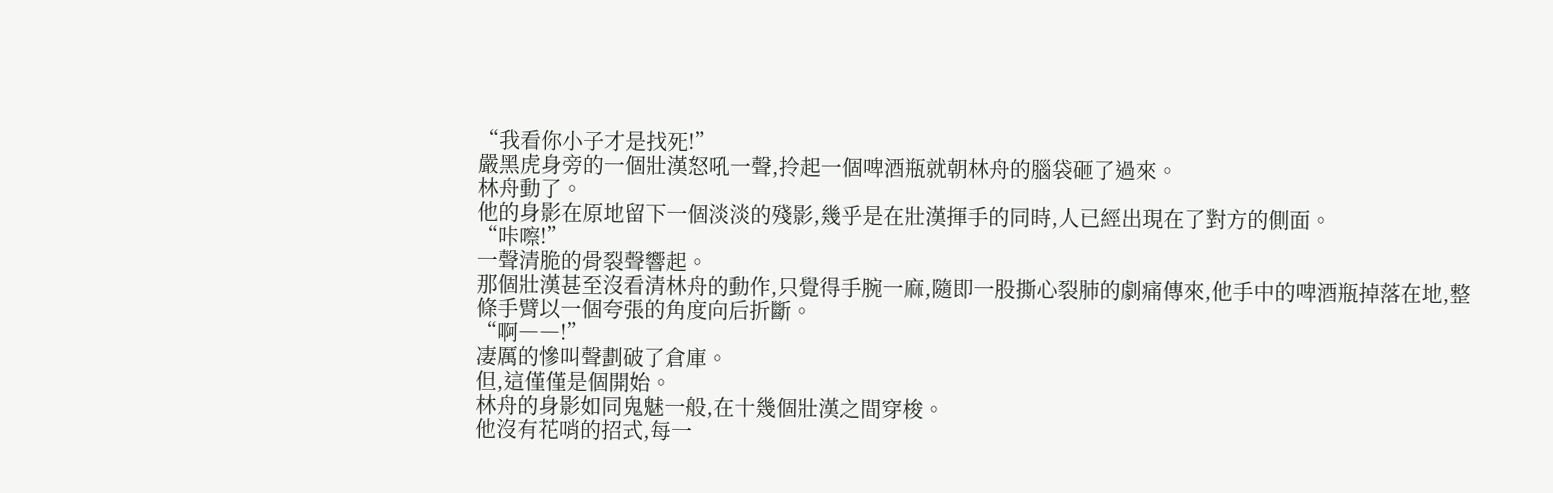“我看你小子才是找死!”
嚴黑虎身旁的一個壯漢怒吼一聲,拎起一個啤酒瓶就朝林舟的腦袋砸了過來。
林舟動了。
他的身影在原地留下一個淡淡的殘影,幾乎是在壯漢揮手的同時,人已經出現在了對方的側面。
“咔嚓!”
一聲清脆的骨裂聲響起。
那個壯漢甚至沒看清林舟的動作,只覺得手腕一麻,隨即一股撕心裂肺的劇痛傳來,他手中的啤酒瓶掉落在地,整條手臂以一個夸張的角度向后折斷。
“啊――!”
凄厲的慘叫聲劃破了倉庫。
但,這僅僅是個開始。
林舟的身影如同鬼魅一般,在十幾個壯漢之間穿梭。
他沒有花哨的招式,每一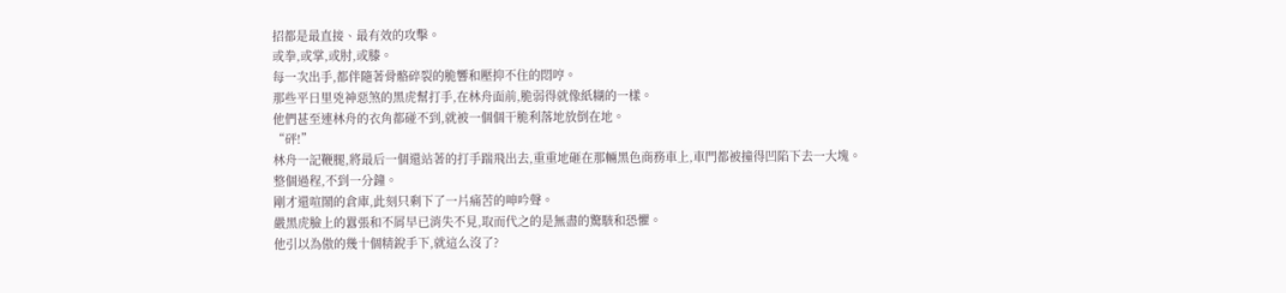招都是最直接、最有效的攻擊。
或拳,或掌,或肘,或膝。
每一次出手,都伴隨著骨骼碎裂的脆響和壓抑不住的悶哼。
那些平日里兇神惡煞的黑虎幫打手,在林舟面前,脆弱得就像紙糊的一樣。
他們甚至連林舟的衣角都碰不到,就被一個個干脆利落地放倒在地。
“砰!”
林舟一記鞭腿,將最后一個還站著的打手踹飛出去,重重地砸在那輛黑色商務車上,車門都被撞得凹陷下去一大塊。
整個過程,不到一分鐘。
剛才還喧鬧的倉庫,此刻只剩下了一片痛苦的呻吟聲。
嚴黑虎臉上的囂張和不屑早已消失不見,取而代之的是無盡的驚駭和恐懼。
他引以為傲的幾十個精銳手下,就這么沒了?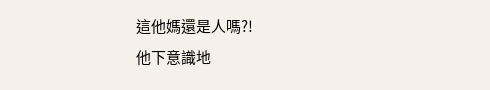這他媽還是人嗎?!
他下意識地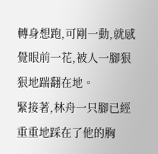轉身想跑,可剛一動,就感覺眼前一花,被人一腳狠狠地踹翻在地。
緊接著,林舟一只腳已經重重地踩在了他的胸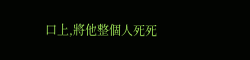口上,將他整個人死死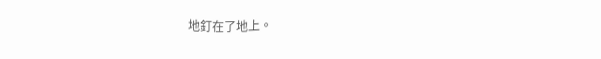地釘在了地上。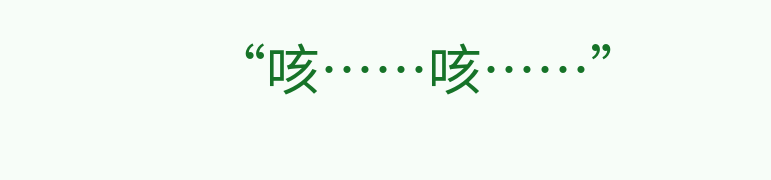“咳……咳……”